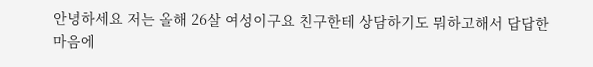안녕하세요 저는 올해 26살 여성이구요 친구한테 상담하기도 뭐하고해서 답답한 마음에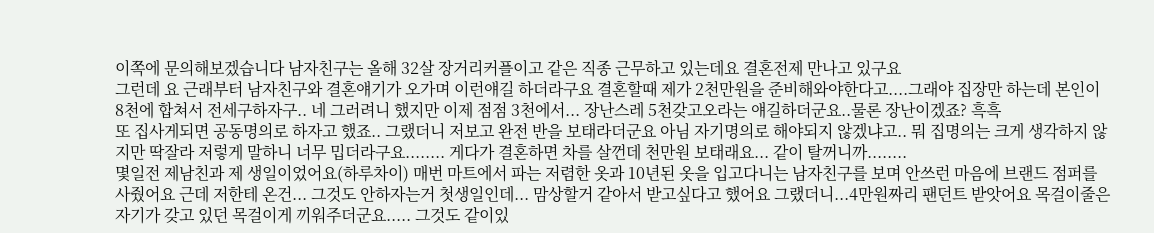이쪽에 문의해보겠습니다 남자친구는 올해 32살 장거리커플이고 같은 직종 근무하고 있는데요 결혼전제 만나고 있구요
그런데 요 근래부터 남자친구와 결혼얘기가 오가며 이런얘길 하더라구요 결혼할때 제가 2천만원을 준비해와야한다고....그래야 집장만 하는데 본인이 8천에 합쳐서 전세구하자구.. 네 그러려니 했지만 이제 점점 3천에서... 장난스레 5천갖고오라는 얘길하더군요..물론 장난이겠죠? 흑흑
또 집사게되면 공동명의로 하자고 했죠.. 그랬더니 저보고 완전 반을 보태라더군요 아님 자기명의로 해야되지 않겠냐고.. 뭐 집명의는 크게 생각하지 않지만 딱잘라 저렇게 말하니 너무 밉더라구요........ 게다가 결혼하면 차를 살껀데 천만원 보태래요... 같이 탈꺼니까........
몇일전 제남친과 제 생일이었어요(하루차이) 매번 마트에서 파는 저렴한 옷과 10년된 옷을 입고다니는 남자친구를 보며 안쓰런 마음에 브랜드 점퍼를 사줬어요 근데 저한테 온건... 그것도 안하자는거 첫생일인데... 맘상할거 같아서 받고싶다고 했어요 그랬더니...4만원짜리 팬던트 받앗어요 목걸이줄은 자기가 갖고 있던 목걸이게 끼워주더군요..... 그것도 같이있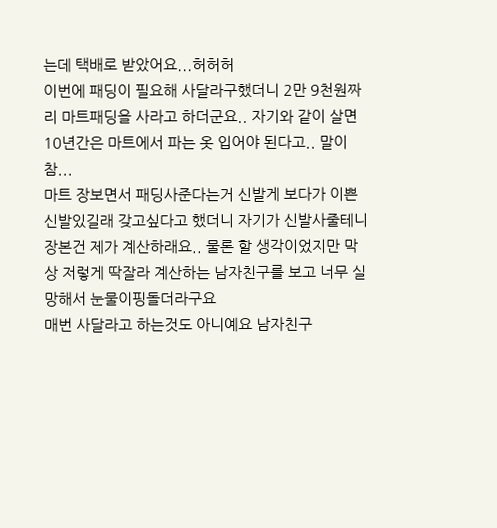는데 택배로 받았어요...허허허
이번에 패딩이 필요해 사달라구했더니 2만 9천원짜리 마트패딩을 사라고 하더군요.. 자기와 같이 살면 10년간은 마트에서 파는 옷 입어야 된다고.. 말이 참...
마트 장보면서 패딩사준다는거 신발게 보다가 이쁜 신발있길래 갖고싶다고 했더니 자기가 신발사줄테니 장본건 제가 계산하래요.. 물론 할 생각이었지만 막상 저렇게 딱잘라 계산하는 남자친구를 보고 너무 실망해서 눈물이핑돌더라구요
매번 사달라고 하는것도 아니예요 남자친구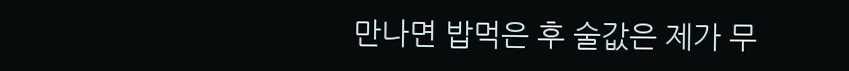만나면 밥먹은 후 술값은 제가 무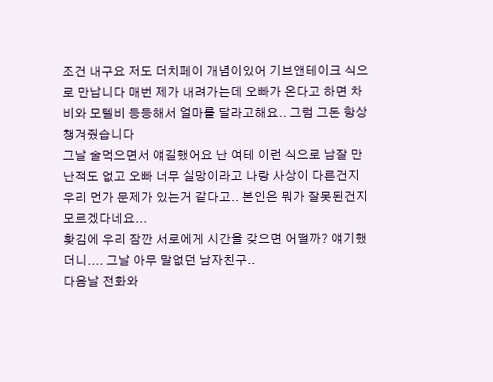조건 내구요 저도 더치페이 개념이있어 기브앤테이크 식으로 만납니다 매번 제가 내려가는데 오빠가 온다고 하면 차비와 모텔비 등등해서 얼마를 달라고해요.. 그럼 그돈 항상 챙겨줬습니다
그날 술먹으면서 얘길했어요 난 여테 이런 식으로 남잘 만난적도 없고 오빠 너무 실망이라고 나랑 사상이 다른건지 우리 먼가 문제가 있는거 같다고.. 본인은 뭐가 잘못된건지 모르겠다네요...
홧김에 우리 잠깐 서로에게 시간을 갖으면 어떨까? 얘기했더니.... 그날 아무 말없던 남자친구..
다음날 전화와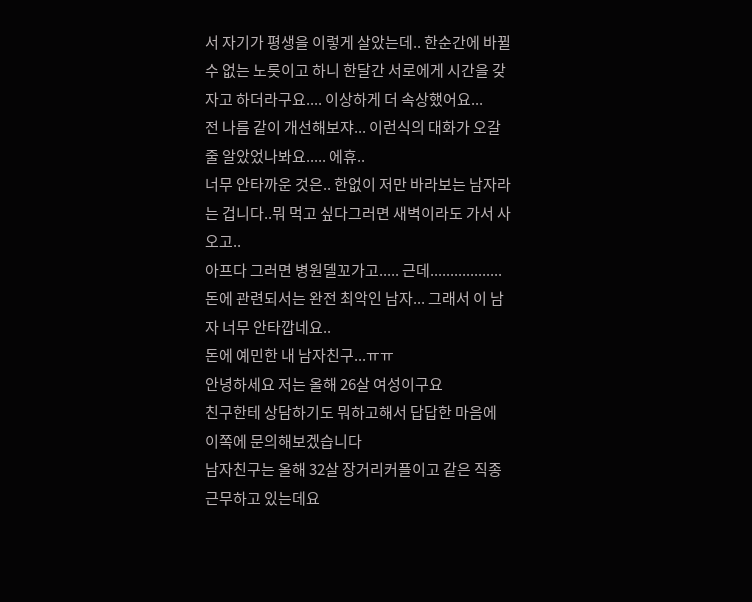서 자기가 평생을 이렇게 살았는데.. 한순간에 바뀔 수 없는 노릇이고 하니 한달간 서로에게 시간을 갖자고 하더라구요.... 이상하게 더 속상했어요...
전 나름 같이 개선해보쟈... 이런식의 대화가 오갈 줄 알았었나봐요..... 에휴..
너무 안타까운 것은.. 한없이 저만 바라보는 남자라는 겁니다..뭐 먹고 싶다그러면 새벽이라도 가서 사오고..
아프다 그러면 병원델꼬가고..... 근데.................. 돈에 관련되서는 완전 최악인 남자... 그래서 이 남자 너무 안타깝네요..
돈에 예민한 내 남자친구...ㅠㅠ
안녕하세요 저는 올해 26살 여성이구요
친구한테 상담하기도 뭐하고해서 답답한 마음에 이쪽에 문의해보겠습니다
남자친구는 올해 32살 장거리커플이고 같은 직종 근무하고 있는데요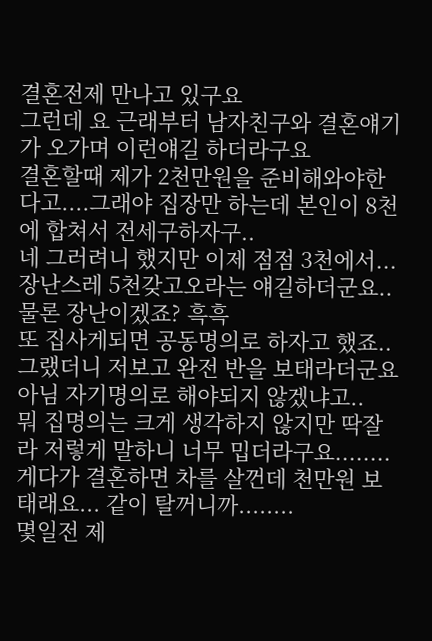결혼전제 만나고 있구요
그런데 요 근래부터 남자친구와 결혼얘기가 오가며 이런얘길 하더라구요
결혼할때 제가 2천만원을 준비해와야한다고....그래야 집장만 하는데 본인이 8천에 합쳐서 전세구하자구..
네 그러려니 했지만 이제 점점 3천에서... 장난스레 5천갖고오라는 얘길하더군요..물론 장난이겠죠? 흑흑
또 집사게되면 공동명의로 하자고 했죠.. 그랬더니 저보고 완전 반을 보태라더군요 아님 자기명의로 해야되지 않겠냐고..
뭐 집명의는 크게 생각하지 않지만 딱잘라 저렇게 말하니 너무 밉더라구요........
게다가 결혼하면 차를 살껀데 천만원 보태래요... 같이 탈꺼니까........
몇일전 제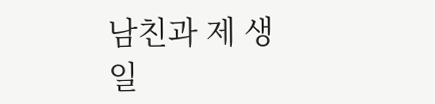남친과 제 생일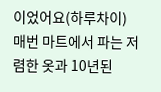이었어요(하루차이)
매번 마트에서 파는 저렴한 옷과 10년된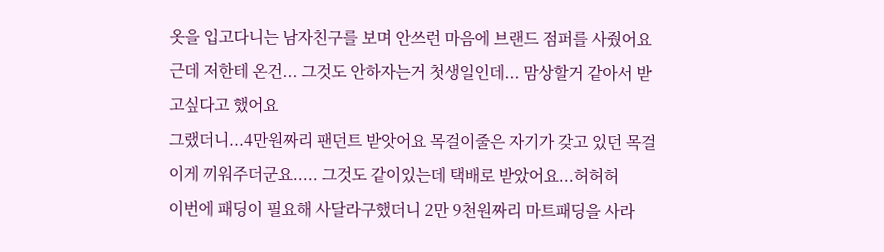옷을 입고다니는 남자친구를 보며 안쓰런 마음에 브랜드 점퍼를 사줬어요
근데 저한테 온건... 그것도 안하자는거 첫생일인데... 맘상할거 같아서 받고싶다고 했어요
그랬더니...4만원짜리 팬던트 받앗어요 목걸이줄은 자기가 갖고 있던 목걸이게 끼워주더군요..... 그것도 같이있는데 택배로 받았어요...허허허
이번에 패딩이 필요해 사달라구했더니 2만 9천원짜리 마트패딩을 사라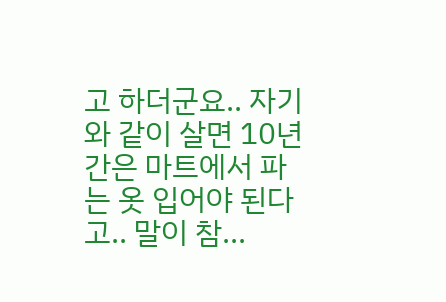고 하더군요.. 자기와 같이 살면 10년간은 마트에서 파는 옷 입어야 된다고.. 말이 참...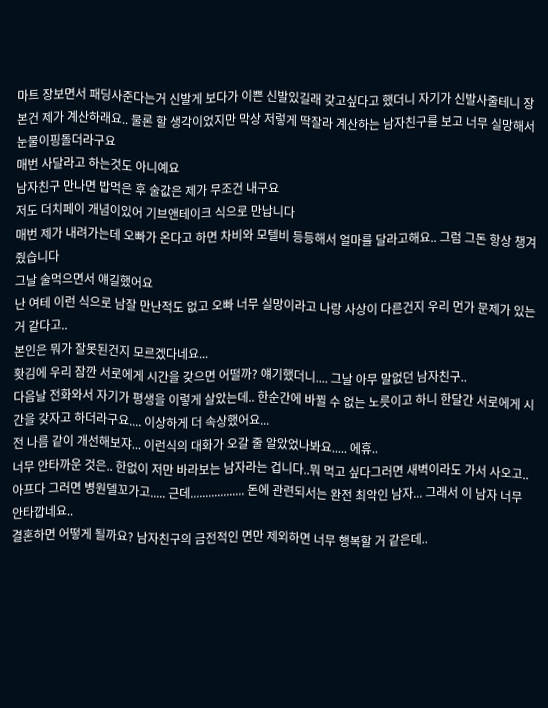마트 장보면서 패딩사준다는거 신발게 보다가 이쁜 신발있길래 갖고싶다고 했더니 자기가 신발사줄테니 장본건 제가 계산하래요.. 물론 할 생각이었지만 막상 저렇게 딱잘라 계산하는 남자친구를 보고 너무 실망해서 눈물이핑돌더라구요
매번 사달라고 하는것도 아니예요
남자친구 만나면 밥먹은 후 술값은 제가 무조건 내구요
저도 더치페이 개념이있어 기브앤테이크 식으로 만납니다
매번 제가 내려가는데 오빠가 온다고 하면 차비와 모텔비 등등해서 얼마를 달라고해요.. 그럼 그돈 항상 챙겨줬습니다
그날 술먹으면서 얘길했어요
난 여테 이런 식으로 남잘 만난적도 없고 오빠 너무 실망이라고 나랑 사상이 다른건지 우리 먼가 문제가 있는거 같다고..
본인은 뭐가 잘못된건지 모르겠다네요...
홧김에 우리 잠깐 서로에게 시간을 갖으면 어떨까? 얘기했더니.... 그날 아무 말없던 남자친구..
다음날 전화와서 자기가 평생을 이렇게 살았는데.. 한순간에 바뀔 수 없는 노릇이고 하니 한달간 서로에게 시간을 갖자고 하더라구요.... 이상하게 더 속상했어요...
전 나름 같이 개선해보쟈... 이런식의 대화가 오갈 줄 알았었나봐요..... 에휴..
너무 안타까운 것은.. 한없이 저만 바라보는 남자라는 겁니다..뭐 먹고 싶다그러면 새벽이라도 가서 사오고..
아프다 그러면 병원델꼬가고..... 근데.................. 돈에 관련되서는 완전 최악인 남자... 그래서 이 남자 너무 안타깝네요..
결혼하면 어떻게 될까요? 남자친구의 금전적인 면만 제외하면 너무 행복할 거 같은데..